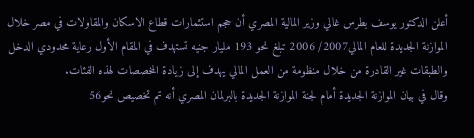أعلن الدكتور يوسف بطرس غالي وزير المالية المصري أن حجم استثمارات قطاع الاسكان والمقاولات في مصر خلال الموازنة الجديدة للعام المالي2007/ 2006 تبلغ نحو 193 مليار جنيه تستهدف في المقام الأول رعاية محدودي الدخل والطبقات غير القادرة من خلال منظومة من العمل المالي يهدف إلى زيادة المخصصات لهذه الفئات.
وقال في بيان الموازنة الجديدة أمام لجنة الموازنة الجديدة بالبرلمان المصري أنه تم تخصيص نحو56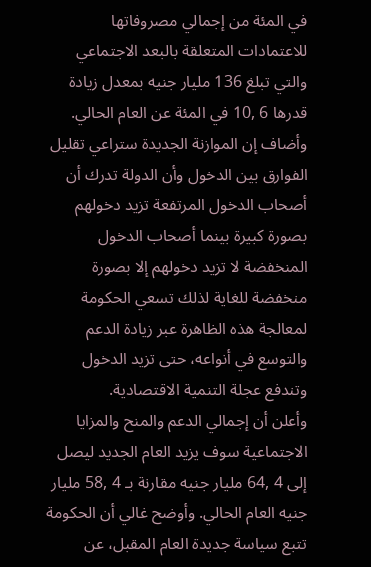في المئة من إجمالي مصروفاتها للاعتمادات المتعلقة بالبعد الاجتماعي والتي تبلغ 136 مليار جنيه بمعدل زيادة قدرها 6 ,10 في المئة عن العام الحالي.
وأضاف إن الموازنة الجديدة ستراعي تقليل الفوارق بين الدخول وأن الدولة تدرك أن أصحاب الدخول المرتفعة تزيد دخولهم بصورة كبيرة بينما أصحاب الدخول المنخفضة لا تزيد دخولهم إلا بصورة منخفضة للغاية لذلك تسعي الحكومة لمعالجة هذه الظاهرة عبر زيادة الدعم والتوسع في أنواعه، حتى تزيد الدخول وتندفع عجلة التنمية الاقتصادية.
وأعلن أن إجمالي الدعم والمنح والمزايا الاجتماعية سوف يزيد العام الجديد ليصل إلى 4 ,64 مليار جنيه مقارنة بـ 4 ,58 مليار جنيه العام الحالي. وأوضح غالي أن الحكومة تتبع سياسة جديدة العام المقبل، عن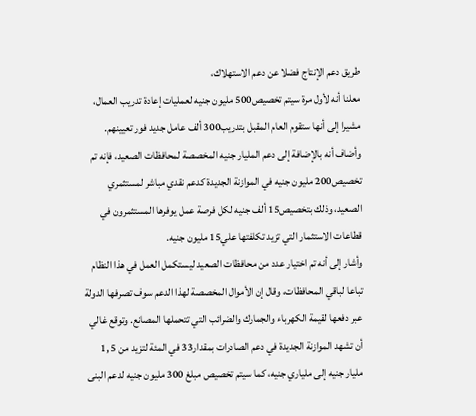طريق دعم الإنتاج فضلا عن دعم الاستهلاك،
معلنا أنه لأول مرة سيتم تخصيص500 مليون جنيه لعمليات إعادة تدريب العمال، مشيرا إلى أنها ستقوم العام المقبل بتدريب300 ألف عامل جديد فور تعيينهم. وأضاف أنه بالإضافة إلى دعم المليار جنيه المخصصة لمحافظات الصعيد، فإنه تم تخصيص200 مليون جنيه في الموازنة الجديدة كدعم نقدي مباشر لمستثمري الصعيد، وذلك بتخصيص15 ألف جنيه لكل فرصة عمل يوفرها المستثمرون في قطاعات الاستثمار التي تزيد تكلفتها علي15 مليون جنيه.
وأشار إلى أنه تم اختيار عدد من محافظات الصعيد ليستكمل العمل في هذا النظام تباعا لباقي المحافظات، وقال إن الأموال المخصصة لهذا الدعم سوف تصرفها الدولة عبر دفعها لقيمة الكهرباء والجمارك والضرائب التي تتحملها المصانع. وتوقع غالي أن تشهد الموازنة الجديدة في دعم الصادرات بمقدار33 في المئة لتزيد من 5 ,1 مليار جنيه إلى ملياري جنيه، كما سيتم تخصيص مبلغ 300 مليون جنيه لدعم البنى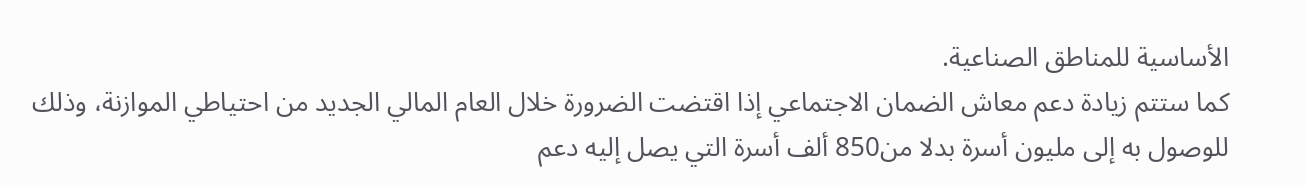الأساسية للمناطق الصناعية.
كما ستتم زيادة دعم معاش الضمان الاجتماعي إذا اقتضت الضرورة خلال العام المالي الجديد من احتياطي الموازنة، وذلك للوصول به إلى مليون أسرة بدلا من850 ألف أسرة التي يصل إليه دعم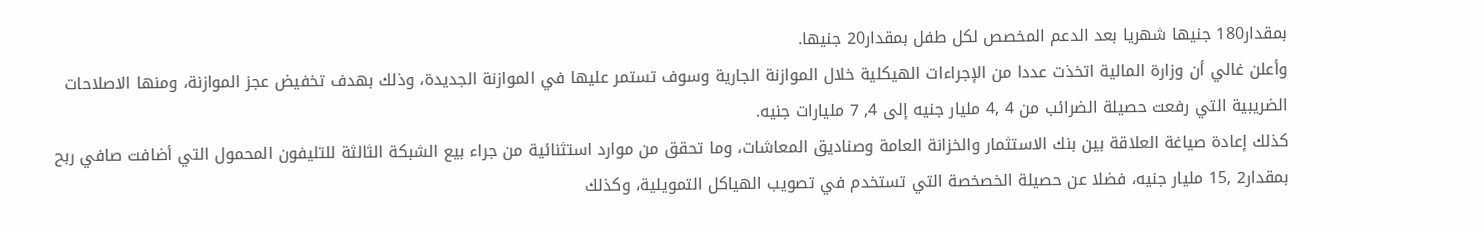بمقدار180 جنيها شهريا بعد الدعم المخصص لكل طفل بمقدار20 جنيها.
وأعلن غالي أن وزارة المالية اتخذت عددا من الإجراءات الهيكلية خلال الموازنة الجارية وسوف تستمر عليها في الموازنة الجديدة، وذلك بهدف تخفيض عجز الموازنة، ومنها الاصلاحات الضريبية التي رفعت حصيلة الضرائب من 4 ,4 مليار جنيه إلى 4, 7 مليارات جنيه.
كذلك إعادة صياغة العلاقة بين بنك الاستثمار والخزانة العامة وصناديق المعاشات، وما تحقق من موارد استثنائية من جراء بيع الشبكة الثالثة للتليفون المحمول التي أضافت صافي ربح بمقدار2 ,15 مليار جنيه، فضلا عن حصيلة الخصخصة التي تستخدم في تصويب الهياكل التمويلية، وكذلك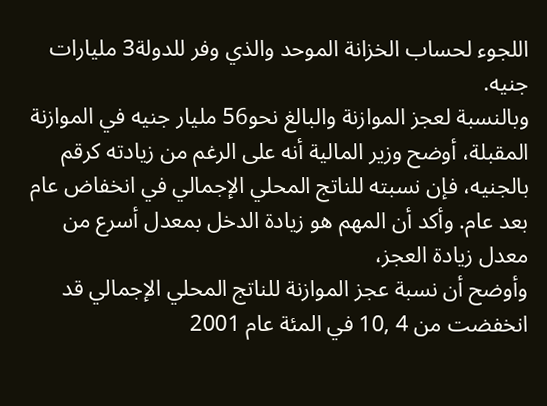اللجوء لحساب الخزانة الموحد والذي وفر للدولة3 مليارات جنيه.
وبالنسبة لعجز الموازنة والبالغ نحو56 مليار جنيه في الموازنة المقبلة، أوضح وزير المالية أنه على الرغم من زيادته كرقم بالجنيه، فإن نسبته للناتج المحلي الإجمالي في انخفاض عام بعد عام. وأكد أن المهم هو زيادة الدخل بمعدل أسرع من معدل زيادة العجز،
وأوضح أن نسبة عجز الموازنة للناتج المحلي الإجمالي قد انخفضت من 4 ,10 في المئة عام 2001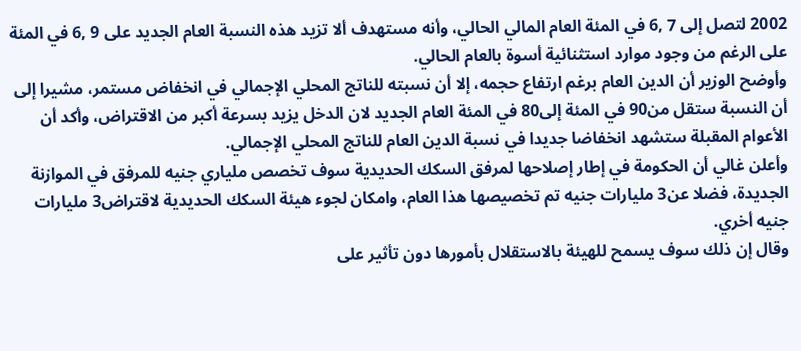2002 لتصل إلى 7 ,6 في المئة العام المالي الحالي، وأنه مستهدف ألا تزيد هذه النسبة العام الجديد على 9 ,6 في المئة على الرغم من وجود موارد استثنائية أسوة بالعام الحالي.
وأوضح الوزير أن الدين العام برغم ارتفاع حجمه، إلا أن نسبته للناتج المحلي الإجمالي في انخفاض مستمر، مشيرا إلى أن النسبة ستقل من90 في المئة إلى80 في المئة العام الجديد لان الدخل يزيد بسرعة أكبر من الاقتراض، وأكد أن الأعوام المقبلة ستشهد انخفاضا جديدا في نسبة الدين العام للناتج المحلي الإجمالي.
وأعلن غالي أن الحكومة في إطار إصلاحها لمرفق السكك الحديدية سوف تخصص ملياري جنيه للمرفق في الموازنة الجديدة، فضلا عن3 مليارات جنيه تم تخصيصها هذا العام، وامكان لجوء هيئة السكك الحديدية لاقتراض3 مليارات جنيه أخري.
وقال إن ذلك سوف يسمح للهيئة بالاستقلال بأمورها دون تأثير على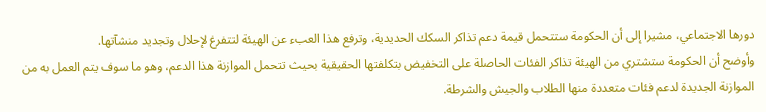دورها الاجتماعي، مشيرا إلى أن الحكومة ستتحمل قيمة دعم تذاكر السكك الحديدية، وترفع هذا العبء عن الهيئة لتتفرغ لإحلال وتجديد منشآتها.
وأوضح أن الحكومة ستشتري من الهيئة تذاكر الفئات الحاصلة على التخفيض بتكلفتها الحقيقية بحيث تتحمل الموازنة هذا الدعم، وهو ما سوف يتم العمل به من الموازنة الجديدة لدعم فئات متعددة منها الطلاب والجيش والشرطة.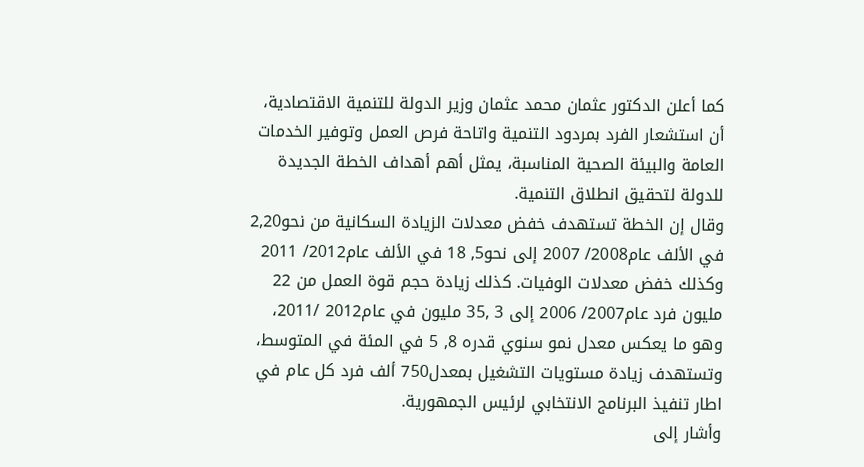كما أعلن الدكتور عثمان محمد عثمان وزير الدولة للتنمية الاقتصادية، أن استشعار الفرد بمردود التنمية واتاحة فرص العمل وتوفير الخدمات العامة والبيئة الصحية المناسبة، يمثل أهم أهداف الخطة الجديدة للدولة لتحقيق انطلاق التنمية.
وقال إن الخطة تستهدف خفض معدلات الزيادة السكانية من نحو2,20 في الألف عام2008/ 2007 إلى نحو5, 18 في الألف عام2012/ 2011 وكذلك خفض معدلات الوفيات. كذلك زيادة حجم قوة العمل من 22 مليون فرد عام2007/ 2006 إلى 3 ,35 مليون في عام2012 /2011، وهو ما يعكس معدل نمو سنوي قدره 8, 5 في المئة في المتوسط، وتستهدف زيادة مستويات التشغيل بمعدل750 ألف فرد كل عام في اطار تنفيذ البرنامج الانتخابي لرئيس الجمهورية.
وأشار إلى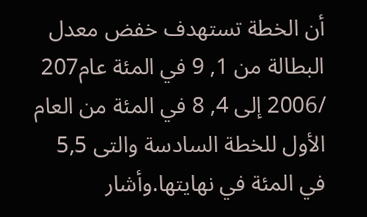أن الخطة تستهدف خفض معدل البطالة من 1, 9 في المئة عام207 /2006 إلى 4, 8 في المئة من العام الأول للخطة السادسة والتى 5,5 في المئة في نهايتها.وأشار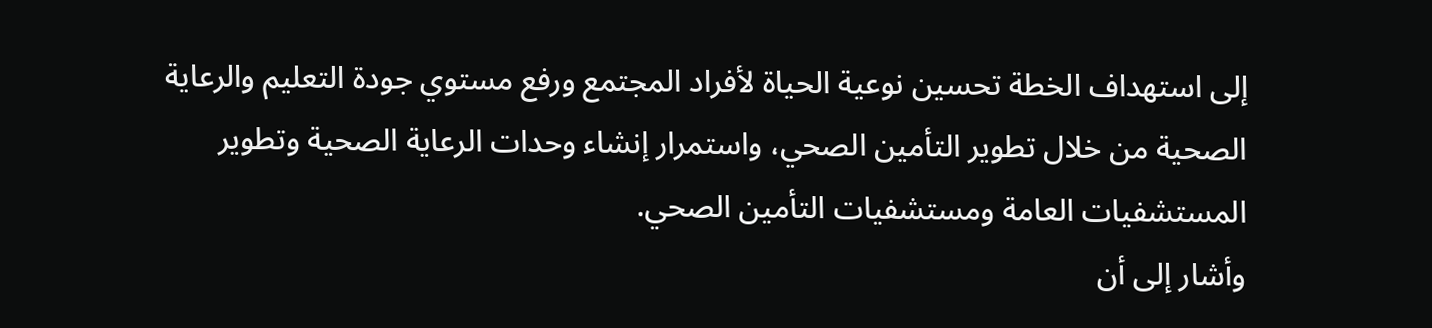إلى استهداف الخطة تحسين نوعية الحياة لأفراد المجتمع ورفع مستوي جودة التعليم والرعاية الصحية من خلال تطوير التأمين الصحي، واستمرار إنشاء وحدات الرعاية الصحية وتطوير المستشفيات العامة ومستشفيات التأمين الصحي.
وأشار إلى أن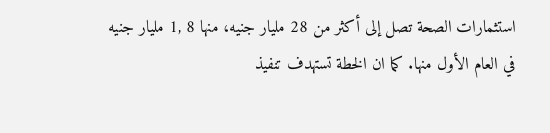استثمارات الصحة تصل إلى أكثر من 28 مليار جنيه، منها 8 ,1 مليار جنيه في العام الأول منها. كما ان الخطة تستهدف تنفيذ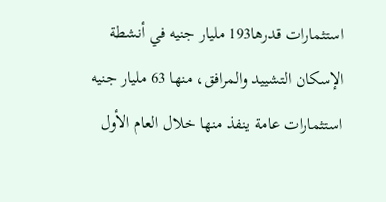استثمارات قدرها193 مليار جنيه في أنشطة الإسكان التشييد والمرافق، منها 63 مليار جنيه استثمارات عامة ينفذ منها خلال العام الأول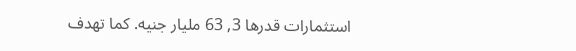استثمارات قدرها 3, 63 مليار جنيه. كما تهدف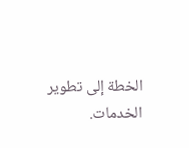الخطة إلى تطوير الخدمات.